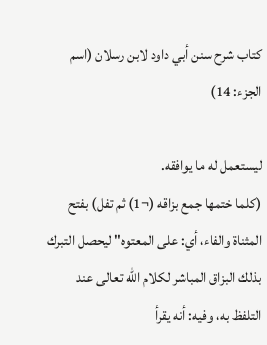كتاب شرح سنن أبي داود لابن رسلان (اسم الجزء: 14)

ليستعمل له ما يوافقه.
(كلما ختمها جمع بزاقه (¬1) ثم تفل) بفتح المثناة والفاء، أي: على المعتوه" ليحصل التبرك بذلك البزاق المباشر لكلام الله تعالى عند التلفظ به، وفيه: أنه يقرأ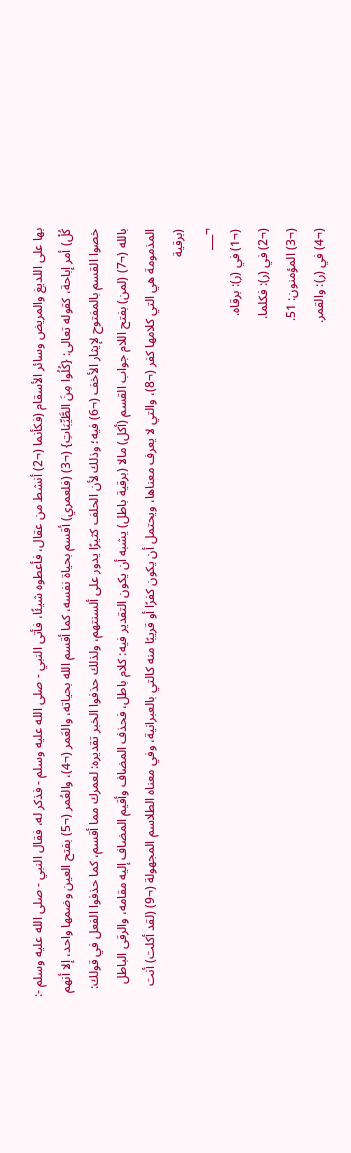بها على اللديغ والمريض وسائر الأسقام (فكأنما (¬2) أنشط من عقال، فأعطوه شيئًا، فأتى النبي - صلى الله عليه وسلم - فذكر له، فقال النبي - صلى الله عليه وسلم -: كُلْ) أمر إباحة، كقوله تعالى: {كُلُوا مِنَ الطَّيِّبَاتِ} (¬3) (فلعمري) أقسم بحياة نفسه، كما أقسم الله بحياته، والعَمر (¬4)، والعُمر (¬5) بفتح العين وضمها واحد، إلا أنهم خصوا القسم بالمفتوح لإيثار الأخف (¬6) فيه؛ وذلك لأن الحلف كثيرًا يدور على ألسنتهم، ولذلك حذفوا الخبر تقديره: لعمرك مما أقسم، كما حذفوا الفعل في قولك: بالله (¬7) (لمن) بفتح اللام جواب القسم (أكل) مالا (برقية باطل) يشبه أن يكون التقدير فيه: كلام باطل، فحذف المضاف وأقيم المضاف إليه مقامه، والرقى الباطل المذمومة هي التي كلامها كفر (¬8)، والتي لا يعرف معناها، ويحتمل أن يكون كفرًا أو قريبًا منه كالتي بالعبرانية، وفي معناه الطلاسم المجهولة (¬9) (لقد أكلت) أنت (برقية
¬___
(¬1) في (ر): برقاه.
(¬2) في (ر): فكلما.
(¬3) المؤمنون: 51.
(¬4) في (ر): والقمر.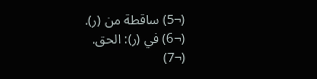(¬5) ساقطة من (ر).
(¬6) في (ر): الحق.
(¬7)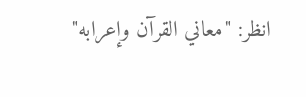انظر: "معاني القرآن وإعرابه"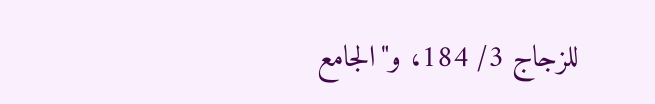للزجاج 3/ 184، و"الجامع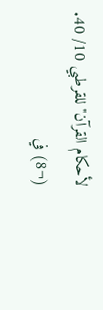لأحكام القرآن" للقرطبي 10/ 40.
(¬8) في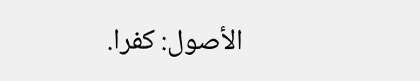الأصول: كفرا.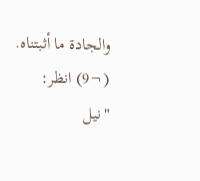والجادة ما أثبتناه.
(¬9) انظر: "نيل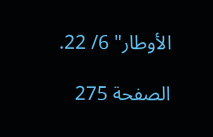الأوطار" 6/ 22.

الصفحة 275